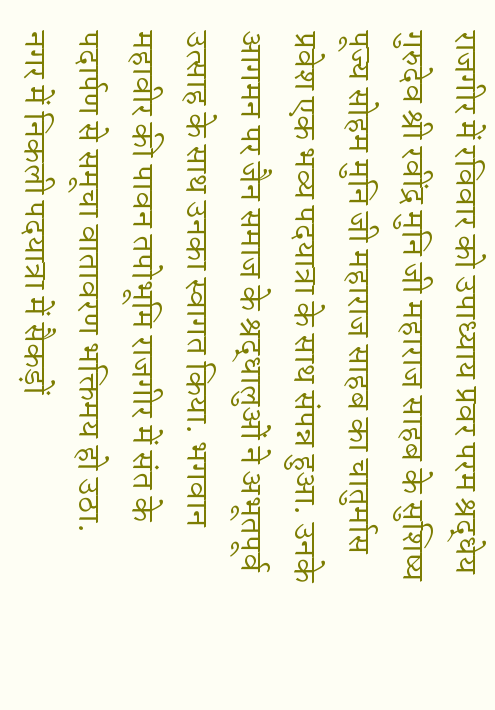राजगीर में रविवार को उपाध्याय प्रवर परम श्रद्धेय गुरुदेव श्री रवींद्र मुनि जी महाराज साहब के सुशिष्य पूज्य सोहम मुनि जी महाराज साहब का चातुर्मास प्रवेश एक भव्य पदयात्रा के साथ संपन्न हुआ. उनके आगमन पर जैन समाज के श्रद्धालुओं ने अभूतपूर्व उत्साह के साथ उनका स्वागत किया. भगवान महावीर की पावन तपोभूमि राजगीर में संत के पदार्पण से समूचा वातावरण भक्तिमय हो उठा.
नगर में निकली पदयात्रा में सैकड़ों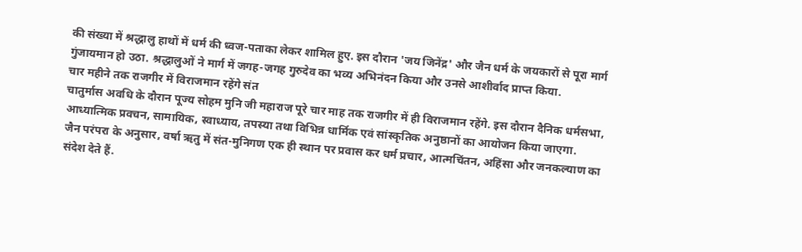की संख्या में श्रद्धालु हाथों में धर्म की ध्वज-पताका लेकर शामिल हुए. इस दौरान 'जय जिनेंद्र' और जैन धर्म के जयकारों से पूरा मार्ग गुंजायमान हो उठा. श्रद्धालुओं ने मार्ग में जगह-जगह गुरुदेव का भव्य अभिनंदन किया और उनसे आशीर्वाद प्राप्त किया.
चार महीने तक राजगीर में विराजमान रहेंगे संत
चातुर्मास अवधि के दौरान पूज्य सोहम मुनि जी महाराज पूरे चार माह तक राजगीर में ही विराजमान रहेंगे. इस दौरान दैनिक धर्मसभा, आध्यात्मिक प्रवचन, सामायिक, स्वाध्याय, तपस्या तथा विभिन्न धार्मिक एवं सांस्कृतिक अनुष्ठानों का आयोजन किया जाएगा.
जैन परंपरा के अनुसार, वर्षा ऋतु में संत-मुनिगण एक ही स्थान पर प्रवास कर धर्म प्रचार, आत्मचिंतन, अहिंसा और जनकल्याण का संदेश देते हैं.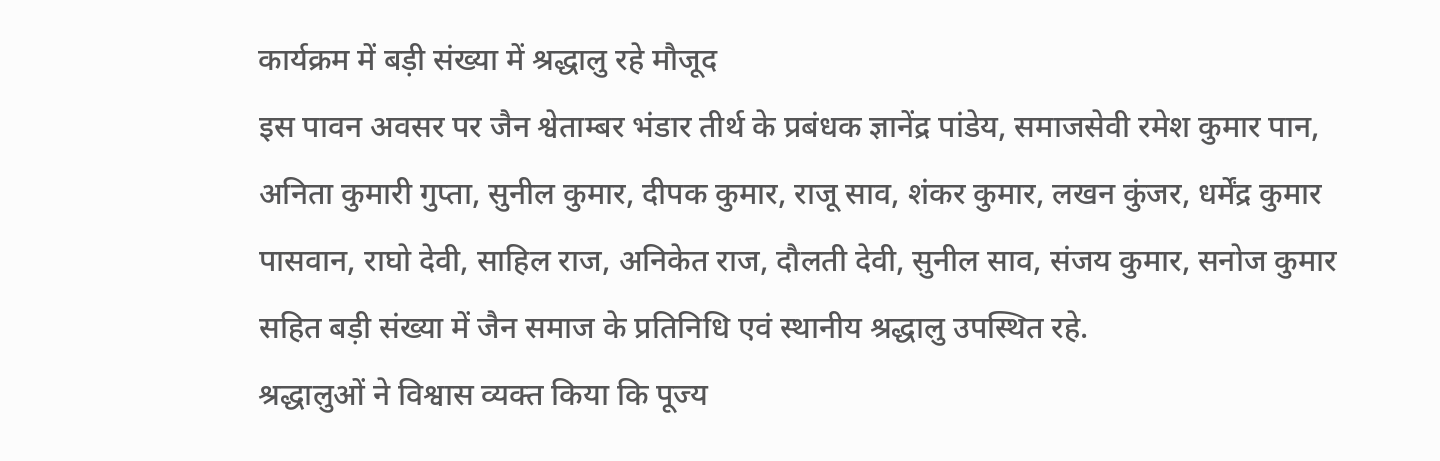कार्यक्रम में बड़ी संख्या में श्रद्धालु रहे मौजूद
इस पावन अवसर पर जैन श्वेताम्बर भंडार तीर्थ के प्रबंधक ज्ञानेंद्र पांडेय, समाजसेवी रमेश कुमार पान, अनिता कुमारी गुप्ता, सुनील कुमार, दीपक कुमार, राजू साव, शंकर कुमार, लखन कुंजर, धर्मेंद्र कुमार पासवान, राघो देवी, साहिल राज, अनिकेत राज, दौलती देवी, सुनील साव, संजय कुमार, सनोज कुमार सहित बड़ी संख्या में जैन समाज के प्रतिनिधि एवं स्थानीय श्रद्धालु उपस्थित रहे.
श्रद्धालुओं ने विश्वास व्यक्त किया कि पूज्य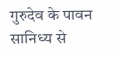गुरुदेव के पावन सानिध्य से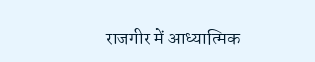राजगीर में आध्यात्मिक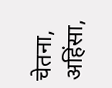चेतना, अहिंसा,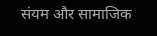संयम और सामाजिक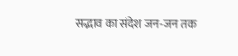सद्भाव का संदेश जन-जन तक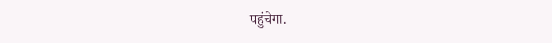पहुंचेगा.